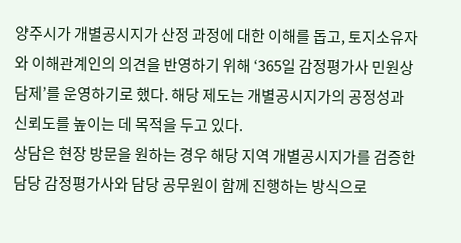양주시가 개별공시지가 산정 과정에 대한 이해를 돕고, 토지소유자와 이해관계인의 의견을 반영하기 위해 ‘365일 감정평가사 민원상담제’를 운영하기로 했다. 해당 제도는 개별공시지가의 공정성과 신뢰도를 높이는 데 목적을 두고 있다.
상담은 현장 방문을 원하는 경우 해당 지역 개별공시지가를 검증한 담당 감정평가사와 담당 공무원이 함께 진행하는 방식으로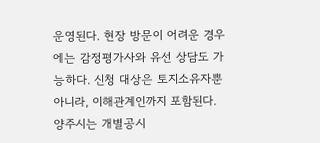운영된다. 현장 방문이 어려운 경우에는 감정평가사와 유선 상담도 가능하다. 신청 대상은 토지소유자뿐 아니라, 이해관계인까지 포함된다.
양주시는 개별공시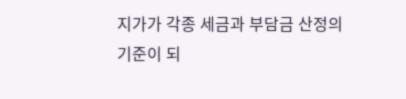지가가 각종 세금과 부담금 산정의 기준이 되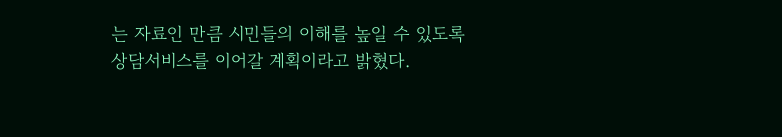는 자료인 만큼 시민들의 이해를 높일 수 있도록 상담서비스를 이어갈 계획이라고 밝혔다.